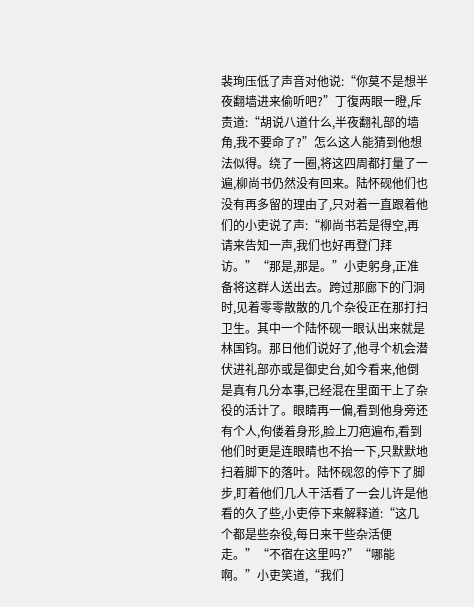裴珣压低了声音对他说:“你莫不是想半夜翻墙进来偷听吧?”丁復两眼一瞪,斥责道:“胡说八道什么,半夜翻礼部的墙角,我不要命了?”怎么这人能猜到他想法似得。绕了一圈,将这四周都打量了一遍,柳尚书仍然没有回来。陆怀砚他们也没有再多留的理由了,只对着一直跟着他们的小吏说了声:“柳尚书若是得空,再请来告知一声,我们也好再登门拜访。”“那是,那是。”小吏躬身,正准备将这群人送出去。跨过那廊下的门洞时,见着零零散散的几个杂役正在那打扫卫生。其中一个陆怀砚一眼认出来就是林国钧。那日他们说好了,他寻个机会潜伏进礼部亦或是御史台,如今看来,他倒是真有几分本事,已经混在里面干上了杂役的活计了。眼睛再一偏,看到他身旁还有个人,佝偻着身形,脸上刀疤遍布,看到他们时更是连眼睛也不抬一下,只默默地扫着脚下的落叶。陆怀砚忽的停下了脚步,盯着他们几人干活看了一会儿许是他看的久了些,小吏停下来解释道:“这几个都是些杂役,每日来干些杂活便走。”“不宿在这里吗?”“哪能啊。”小吏笑道,“我们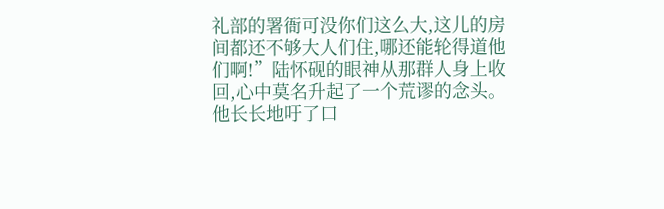礼部的署衙可没你们这么大,这儿的房间都还不够大人们住,哪还能轮得道他们啊!”陆怀砚的眼神从那群人身上收回,心中莫名升起了一个荒谬的念头。他长长地吁了口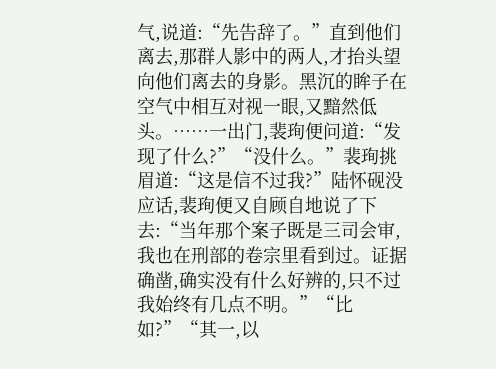气,说道:“先告辞了。”直到他们离去,那群人影中的两人,才抬头望向他们离去的身影。黑沉的眸子在空气中相互对视一眼,又黯然低头。……一出门,裴珣便问道:“发现了什么?”“没什么。”裴珣挑眉道:“这是信不过我?”陆怀砚没应话,裴珣便又自顾自地说了下去:“当年那个案子既是三司会审,我也在刑部的卷宗里看到过。证据确凿,确实没有什么好辨的,只不过我始终有几点不明。”“比如?”“其一,以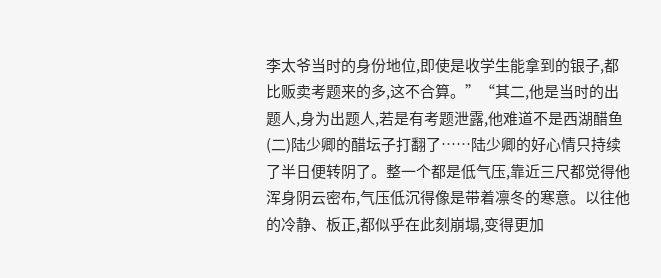李太爷当时的身份地位,即使是收学生能拿到的银子,都比贩卖考题来的多,这不合算。”“其二,他是当时的出题人,身为出题人,若是有考题泄露,他难道不是西湖醋鱼(二)陆少卿的醋坛子打翻了……陆少卿的好心情只持续了半日便转阴了。整一个都是低气压,靠近三尺都觉得他浑身阴云密布,气压低沉得像是带着凛冬的寒意。以往他的冷静、板正,都似乎在此刻崩塌,变得更加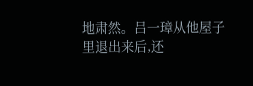地肃然。吕一璋从他屋子里退出来后,还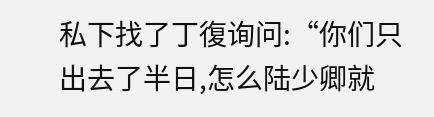私下找了丁復询问:“你们只出去了半日,怎么陆少卿就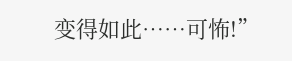变得如此……可怖!”